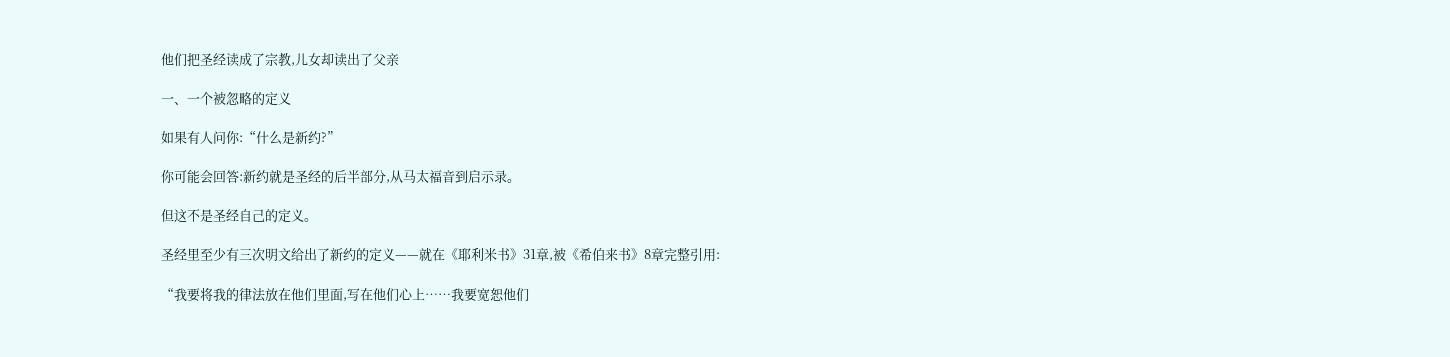他们把圣经读成了宗教,儿女却读出了父亲

一、一个被忽略的定义

如果有人问你:“什么是新约?”

你可能会回答:新约就是圣经的后半部分,从马太福音到启示录。

但这不是圣经自己的定义。

圣经里至少有三次明文给出了新约的定义——就在《耶利米书》31章,被《希伯来书》8章完整引用:

“我要将我的律法放在他们里面,写在他们心上……我要宽恕他们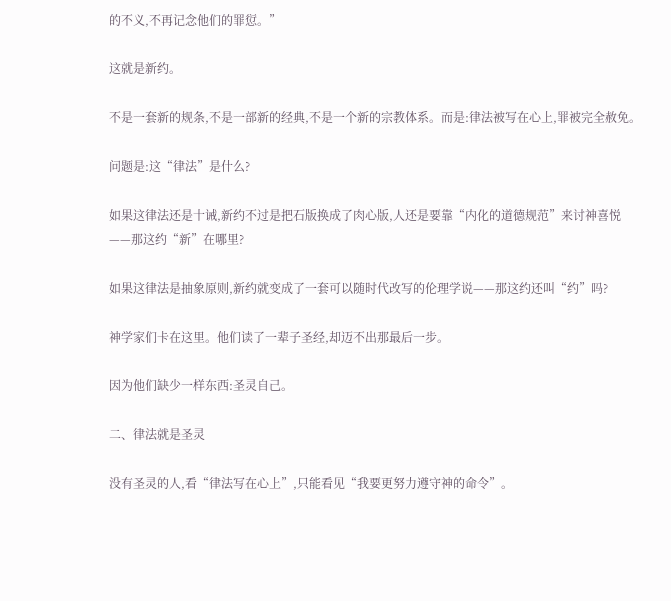的不义,不再记念他们的罪愆。”

这就是新约。

不是一套新的规条,不是一部新的经典,不是一个新的宗教体系。而是:律法被写在心上,罪被完全赦免。

问题是:这“律法”是什么?

如果这律法还是十诫,新约不过是把石版换成了肉心版,人还是要靠“内化的道德规范”来讨神喜悦——那这约“新”在哪里?

如果这律法是抽象原则,新约就变成了一套可以随时代改写的伦理学说——那这约还叫“约”吗?

神学家们卡在这里。他们读了一辈子圣经,却迈不出那最后一步。

因为他们缺少一样东西:圣灵自己。

二、律法就是圣灵

没有圣灵的人,看“律法写在心上”,只能看见“我要更努力遵守神的命令”。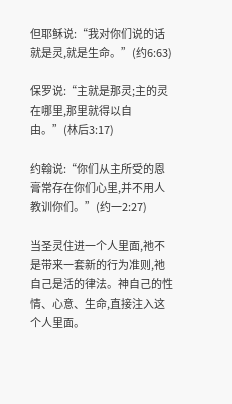但耶稣说:“我对你们说的话就是灵,就是生命。”(约6:63)

保罗说:“主就是那灵;主的灵在哪里,那里就得以自由。”(林后3:17)

约翰说:“你们从主所受的恩膏常存在你们心里,并不用人教训你们。”(约一2:27)

当圣灵住进一个人里面,祂不是带来一套新的行为准则,祂自己是活的律法。神自己的性情、心意、生命,直接注入这个人里面。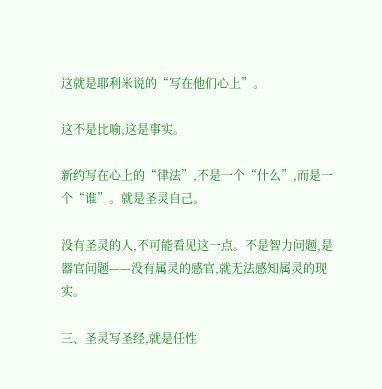这就是耶利米说的“写在他们心上”。

这不是比喻,这是事实。

新约写在心上的“律法”,不是一个“什么”,而是一个“谁”。就是圣灵自己。

没有圣灵的人,不可能看见这一点。不是智力问题,是器官问题——没有属灵的感官,就无法感知属灵的现实。

三、圣灵写圣经,就是任性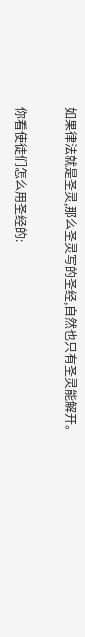如果律法就是圣灵,那么圣灵写的圣经,自然也只有圣灵能解开。

你看使徒们怎么用圣经的: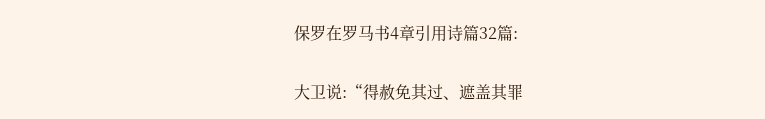保罗在罗马书4章引用诗篇32篇:

大卫说:“得赦免其过、遮盖其罪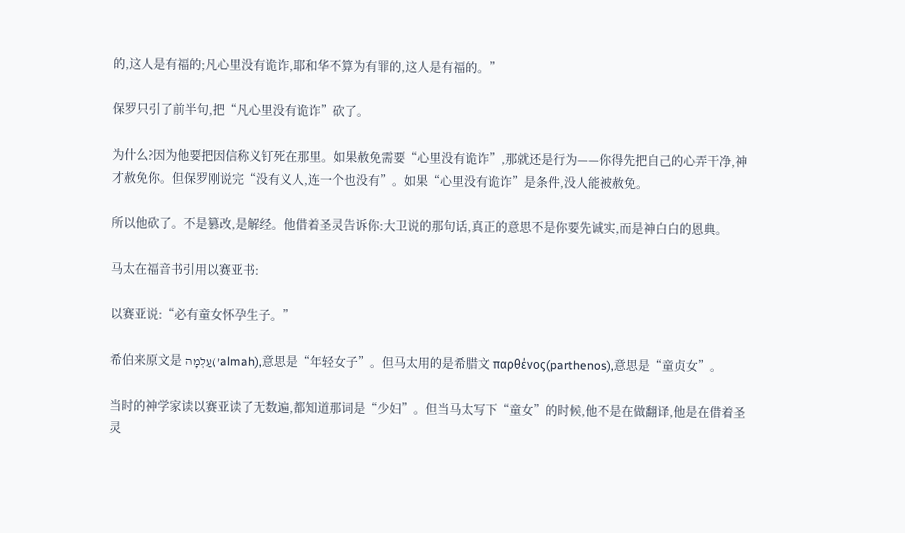的,这人是有福的;凡心里没有诡诈,耶和华不算为有罪的,这人是有福的。”

保罗只引了前半句,把“凡心里没有诡诈”砍了。

为什么?因为他要把因信称义钉死在那里。如果赦免需要“心里没有诡诈”,那就还是行为——你得先把自己的心弄干净,神才赦免你。但保罗刚说完“没有义人,连一个也没有”。如果“心里没有诡诈”是条件,没人能被赦免。

所以他砍了。不是篡改,是解经。他借着圣灵告诉你:大卫说的那句话,真正的意思不是你要先诚实,而是神白白的恩典。

马太在福音书引用以赛亚书:

以赛亚说:“必有童女怀孕生子。”

希伯来原文是 עַלְמָה(’almah),意思是“年轻女子”。但马太用的是希腊文 παρθένος(parthenos),意思是“童贞女”。

当时的神学家读以赛亚读了无数遍,都知道那词是“少妇”。但当马太写下“童女”的时候,他不是在做翻译,他是在借着圣灵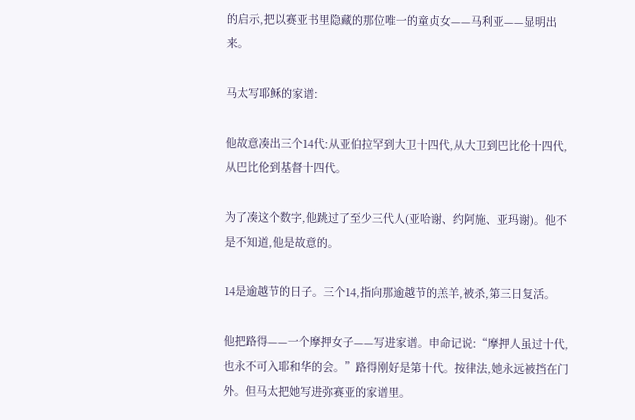的启示,把以赛亚书里隐藏的那位唯一的童贞女——马利亚——显明出来。

马太写耶稣的家谱:

他故意凑出三个14代:从亚伯拉罕到大卫十四代,从大卫到巴比伦十四代,从巴比伦到基督十四代。

为了凑这个数字,他跳过了至少三代人(亚哈谢、约阿施、亚玛谢)。他不是不知道,他是故意的。

14是逾越节的日子。三个14,指向那逾越节的羔羊,被杀,第三日复活。

他把路得——一个摩押女子——写进家谱。申命记说:“摩押人虽过十代,也永不可入耶和华的会。”路得刚好是第十代。按律法,她永远被挡在门外。但马太把她写进弥赛亚的家谱里。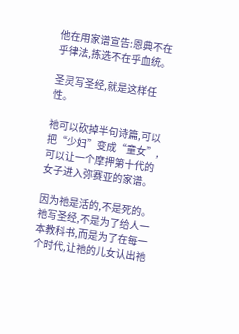他在用家谱宣告:恩典不在乎律法,拣选不在乎血统。

圣灵写圣经,就是这样任性。

祂可以砍掉半句诗篇,可以把“少妇”变成“童女”,可以让一个摩押第十代的女子进入弥赛亚的家谱。

因为祂是活的,不是死的。祂写圣经,不是为了给人一本教科书,而是为了在每一个时代,让祂的儿女认出祂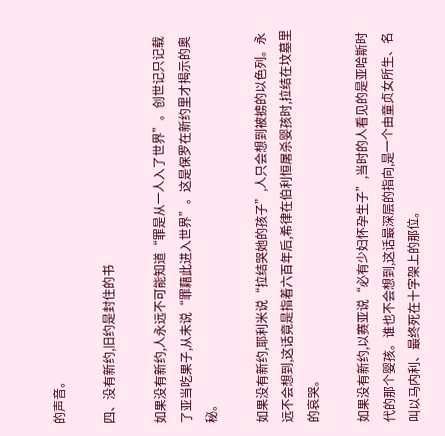的声音。

四、没有新约,旧约是封住的书

如果没有新约,人永远不可能知道“罪是从一人入了世界”。创世记只记载了亚当吃果子,从未说“罪藉此进入世界”。这是保罗在新约里才揭示的奥秘。

如果没有新约,耶利米说“拉结哭她的孩子”,人只会想到被掳的以色列。永远不会想到,这话竟是指着六百年后,希律在伯利恒屠杀婴孩时,拉结在坟墓里的哀哭。

如果没有新约,以赛亚说“必有少妇怀孕生子”,当时的人看见的是亚哈斯时代的那个婴孩。谁也不会想到,这话最深层的指向,是一个由童贞女所生、名叫以马内利、最终死在十字架上的那位。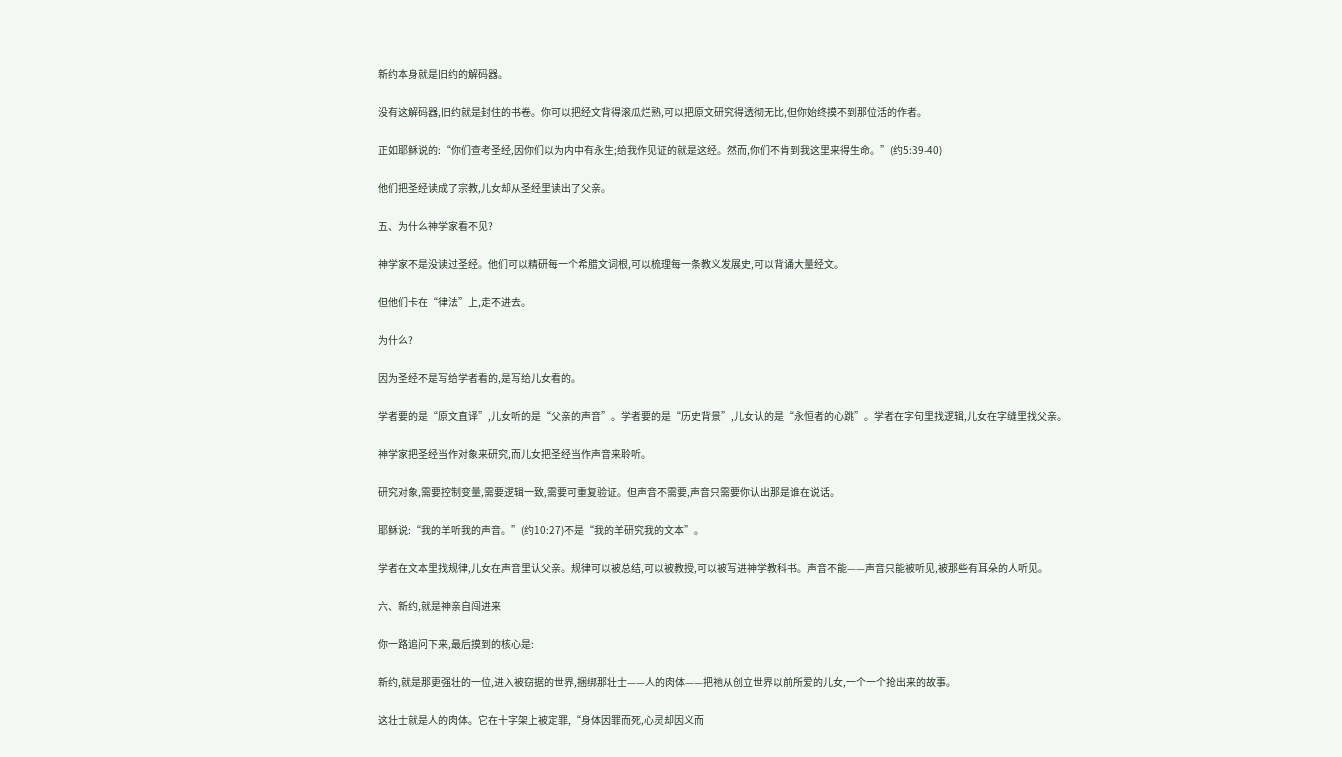新约本身就是旧约的解码器。

没有这解码器,旧约就是封住的书卷。你可以把经文背得滚瓜烂熟,可以把原文研究得透彻无比,但你始终摸不到那位活的作者。

正如耶稣说的:“你们查考圣经,因你们以为内中有永生;给我作见证的就是这经。然而,你们不肯到我这里来得生命。”(约5:39-40)

他们把圣经读成了宗教,儿女却从圣经里读出了父亲。

五、为什么神学家看不见?

神学家不是没读过圣经。他们可以精研每一个希腊文词根,可以梳理每一条教义发展史,可以背诵大量经文。

但他们卡在“律法”上,走不进去。

为什么?

因为圣经不是写给学者看的,是写给儿女看的。

学者要的是“原文直译”,儿女听的是“父亲的声音”。学者要的是“历史背景”,儿女认的是“永恒者的心跳”。学者在字句里找逻辑,儿女在字缝里找父亲。

神学家把圣经当作对象来研究,而儿女把圣经当作声音来聆听。

研究对象,需要控制变量,需要逻辑一致,需要可重复验证。但声音不需要,声音只需要你认出那是谁在说话。

耶稣说:“我的羊听我的声音。”(约10:27)不是“我的羊研究我的文本”。

学者在文本里找规律,儿女在声音里认父亲。规律可以被总结,可以被教授,可以被写进神学教科书。声音不能——声音只能被听见,被那些有耳朵的人听见。

六、新约,就是神亲自闯进来

你一路追问下来,最后摸到的核心是:

新约,就是那更强壮的一位,进入被窃据的世界,捆绑那壮士——人的肉体——把祂从创立世界以前所爱的儿女,一个一个抢出来的故事。

这壮士就是人的肉体。它在十字架上被定罪,“身体因罪而死,心灵却因义而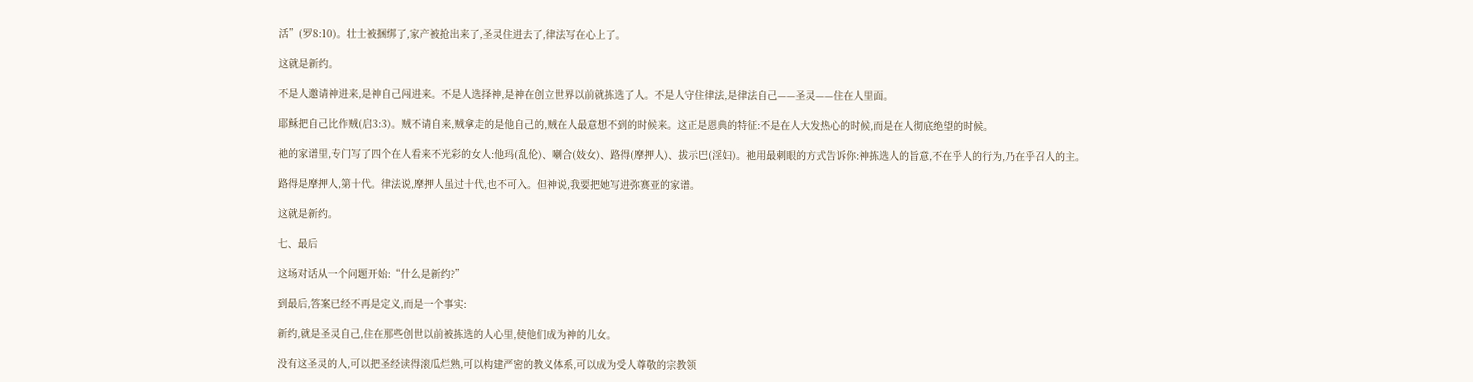活”(罗8:10)。壮士被捆绑了,家产被抢出来了,圣灵住进去了,律法写在心上了。

这就是新约。

不是人邀请神进来,是神自己闯进来。不是人选择神,是神在创立世界以前就拣选了人。不是人守住律法,是律法自己——圣灵——住在人里面。

耶稣把自己比作贼(启3:3)。贼不请自来,贼拿走的是他自己的,贼在人最意想不到的时候来。这正是恩典的特征:不是在人大发热心的时候,而是在人彻底绝望的时候。

祂的家谱里,专门写了四个在人看来不光彩的女人:他玛(乱伦)、喇合(妓女)、路得(摩押人)、拔示巴(淫妇)。祂用最刺眼的方式告诉你:神拣选人的旨意,不在乎人的行为,乃在乎召人的主。

路得是摩押人,第十代。律法说,摩押人虽过十代,也不可入。但神说,我要把她写进弥赛亚的家谱。

这就是新约。

七、最后

这场对话从一个问题开始:“什么是新约?”

到最后,答案已经不再是定义,而是一个事实:

新约,就是圣灵自己,住在那些创世以前被拣选的人心里,使他们成为神的儿女。

没有这圣灵的人,可以把圣经读得滚瓜烂熟,可以构建严密的教义体系,可以成为受人尊敬的宗教领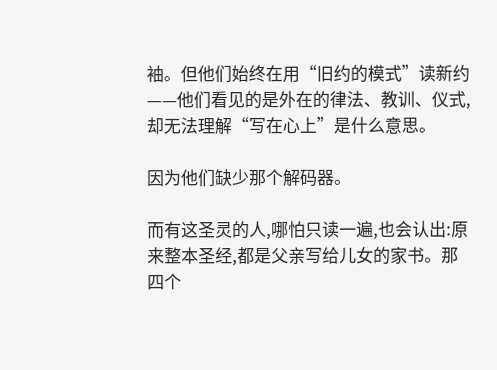袖。但他们始终在用“旧约的模式”读新约——他们看见的是外在的律法、教训、仪式,却无法理解“写在心上”是什么意思。

因为他们缺少那个解码器。

而有这圣灵的人,哪怕只读一遍,也会认出:原来整本圣经,都是父亲写给儿女的家书。那四个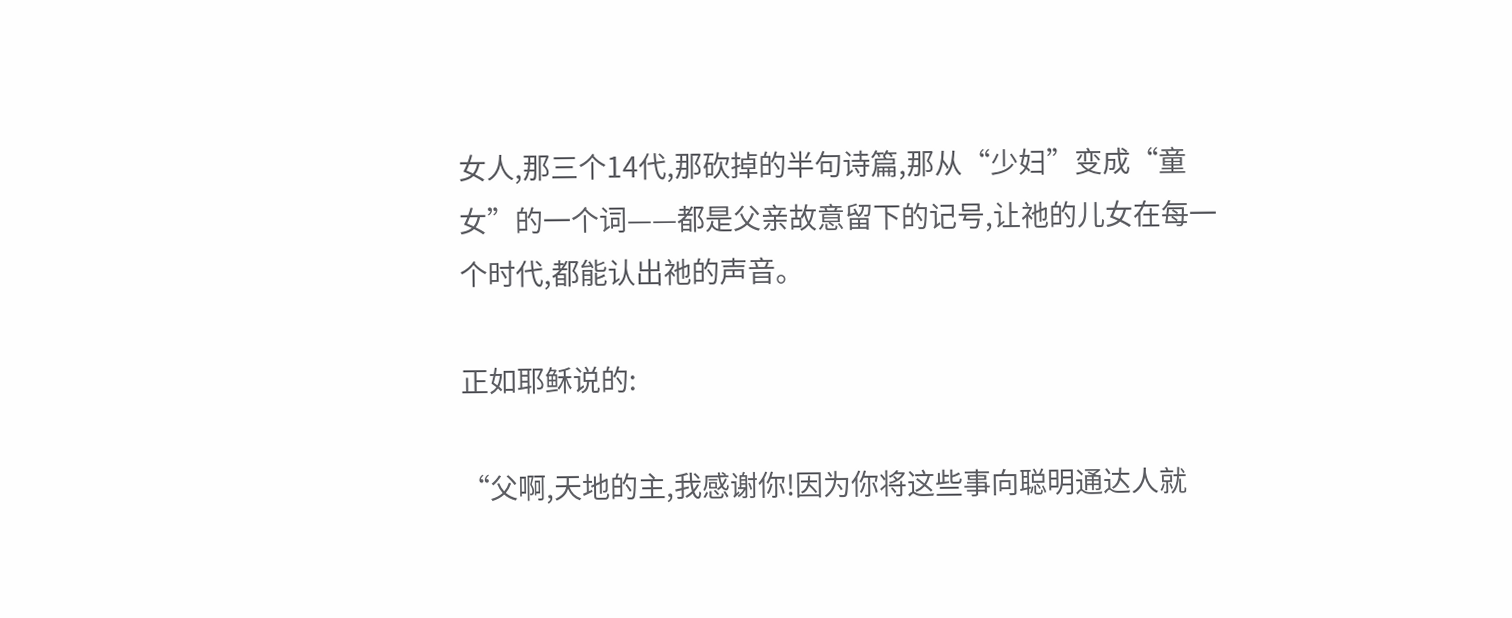女人,那三个14代,那砍掉的半句诗篇,那从“少妇”变成“童女”的一个词——都是父亲故意留下的记号,让祂的儿女在每一个时代,都能认出祂的声音。

正如耶稣说的:

“父啊,天地的主,我感谢你!因为你将这些事向聪明通达人就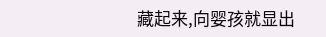藏起来,向婴孩就显出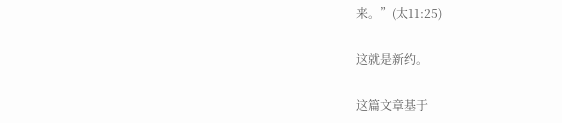来。”(太11:25)

这就是新约。

这篇文章基于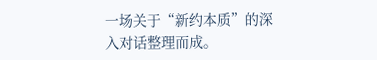一场关于“新约本质”的深入对话整理而成。